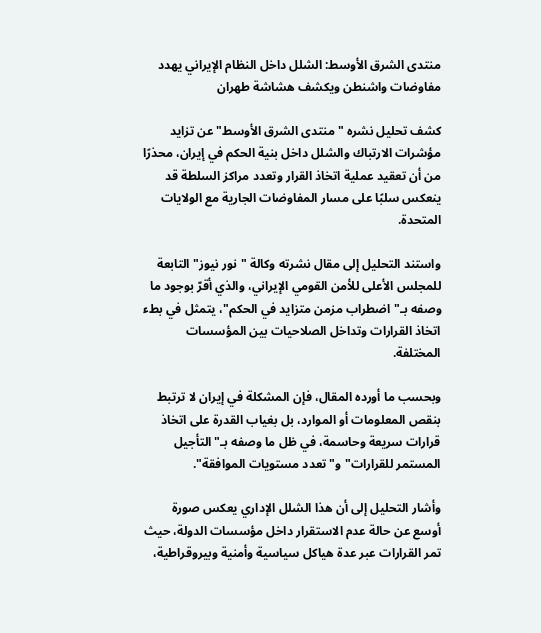منتدى الشرق الأوسط: الشلل داخل النظام الإيراني يهدد مفاوضات واشنطن ويكشف هشاشة طهران

كشف تحليل نشره "منتدى الشرق الأوسط" عن تزايد مؤشرات الارتباك والشلل داخل بنية الحكم في إيران، محذرًا من أن تعقيد عملية اتخاذ القرار وتعدد مراكز السلطة قد ينعكس سلبًا على مسار المفاوضات الجارية مع الولايات المتحدة.

واستند التحليل إلى مقال نشرته وكالة "نور نيوز" التابعة للمجلس الأعلى للأمن القومي الإيراني، والذي أقرّ بوجود ما وصفه بـ"اضطراب مزمن متزايد في الحكم"، يتمثل في بطء اتخاذ القرارات وتداخل الصلاحيات بين المؤسسات المختلفة.

وبحسب ما أورده المقال، فإن المشكلة في إيران لا ترتبط بنقص المعلومات أو الموارد، بل بغياب القدرة على اتخاذ قرارات سريعة وحاسمة، في ظل ما وصفه بـ"التأجيل المستمر للقرارات" و"تعدد مستويات الموافقة".

وأشار التحليل إلى أن هذا الشلل الإداري يعكس صورة أوسع عن حالة عدم الاستقرار داخل مؤسسات الدولة، حيث تمر القرارات عبر عدة هياكل سياسية وأمنية وبيروقراطية،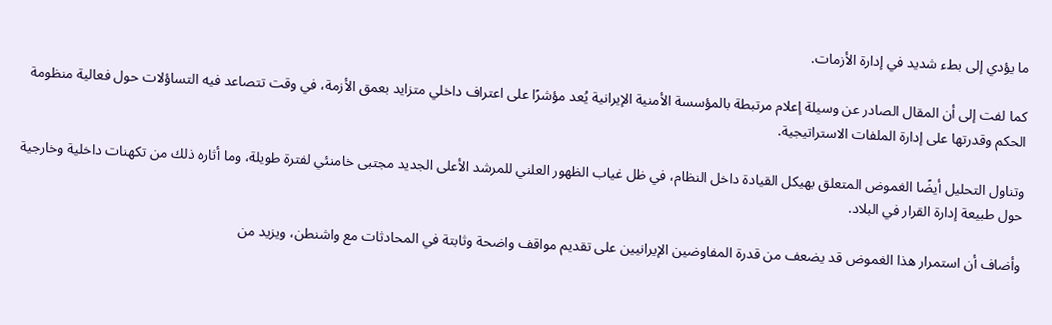ما يؤدي إلى بطء شديد في إدارة الأزمات.

كما لفت إلى أن المقال الصادر عن وسيلة إعلام مرتبطة بالمؤسسة الأمنية الإيرانية يُعد مؤشرًا على اعتراف داخلي متزايد بعمق الأزمة، في وقت تتصاعد فيه التساؤلات حول فعالية منظومة الحكم وقدرتها على إدارة الملفات الاستراتيجية.

وتناول التحليل أيضًا الغموض المتعلق بهيكل القيادة داخل النظام، في ظل غياب الظهور العلني للمرشد الأعلى الجديد مجتبى خامنئي لفترة طويلة، وما أثاره ذلك من تكهنات داخلية وخارجية حول طبيعة إدارة القرار في البلاد.

وأضاف أن استمرار هذا الغموض قد يضعف من قدرة المفاوضين الإيرانيين على تقديم مواقف واضحة وثابتة في المحادثات مع واشنطن، ويزيد من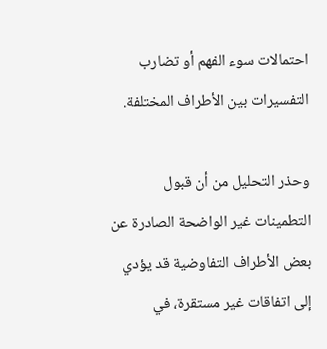احتمالات سوء الفهم أو تضارب التفسيرات بين الأطراف المختلفة.

وحذر التحليل من أن قبول التطمينات غير الواضحة الصادرة عن بعض الأطراف التفاوضية قد يؤدي إلى اتفاقات غير مستقرة، في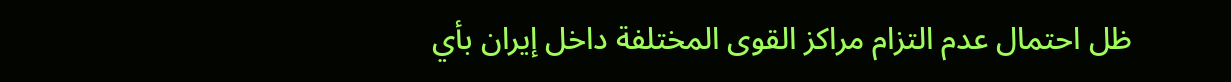ظل احتمال عدم التزام مراكز القوى المختلفة داخل إيران بأي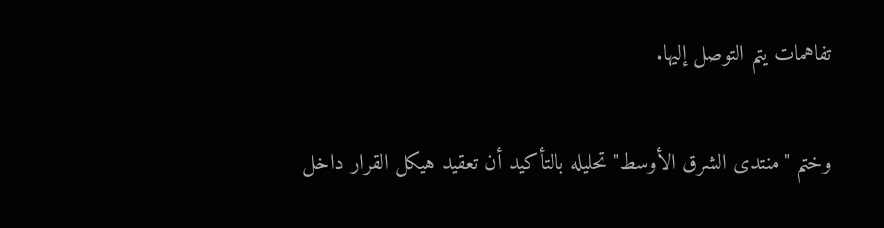تفاهمات يتم التوصل إليها.

وختم "منتدى الشرق الأوسط" تحليله بالتأكيد أن تعقيد هيكل القرار داخل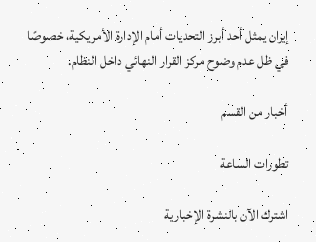إيران يمثل أحد أبرز التحديات أمام الإدارة الأمريكية، خصوصًا في ظل عدم وضوح مركز القرار النهائي داخل النظام.

أخبار من القسم

تطورات الساعة

اشترك الآن بالنشرة الإخبارية